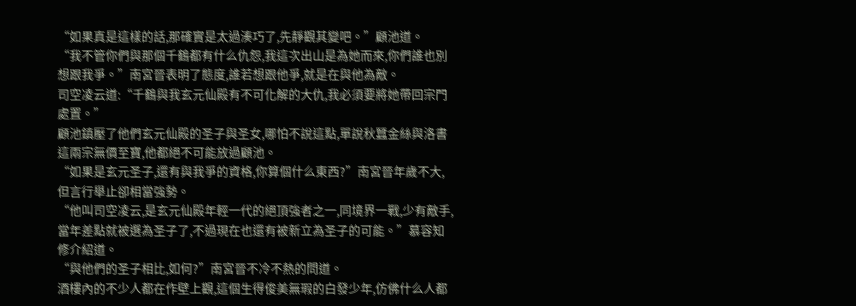“如果真是這樣的話,那確實是太過湊巧了,先靜觀其變吧。”顧池道。
“我不管你們與那個千鶴都有什么仇怨,我這次出山是為她而來,你們誰也別想跟我爭。”南宮晉表明了態度,誰若想跟他爭,就是在與他為敵。
司空凌云道:“千鶴與我玄元仙殿有不可化解的大仇,我必須要將她帶回宗門處置。”
顧池鎮壓了他們玄元仙殿的圣子與圣女,哪怕不說這點,單說秋蠶金絲與洛書這兩宗無價至寶,他都絕不可能放過顧池。
“如果是玄元圣子,還有與我爭的資格,你算個什么東西?”南宮晉年歲不大,但言行舉止卻相當強勢。
“他叫司空凌云,是玄元仙殿年輕一代的絕頂強者之一,同境界一戰,少有敵手,當年差點就被選為圣子了,不過現在也還有被新立為圣子的可能。”慕容知修介紹道。
“與他們的圣子相比,如何?”南宮晉不冷不熱的問道。
酒樓內的不少人都在作壁上觀,這個生得俊美無瑕的白發少年,仿佛什么人都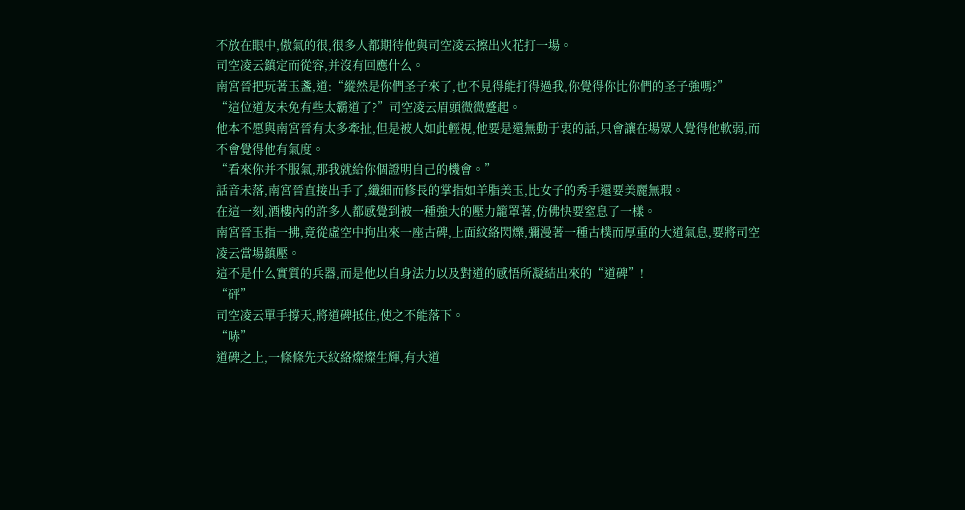不放在眼中,傲氣的很,很多人都期待他與司空凌云擦出火花打一場。
司空凌云鎮定而從容,并沒有回應什么。
南宮晉把玩著玉盞,道:“縱然是你們圣子來了,也不見得能打得過我,你覺得你比你們的圣子強嗎?”
“這位道友未免有些太霸道了?”司空凌云眉頭微微蹙起。
他本不愿與南宮晉有太多牽扯,但是被人如此輕視,他要是還無動于衷的話,只會讓在場眾人覺得他軟弱,而不會覺得他有氣度。
“看來你并不服氣,那我就給你個證明自己的機會。”
話音未落,南宮晉直接出手了,纖細而修長的掌指如羊脂美玉,比女子的秀手還要美麗無瑕。
在這一刻,酒樓內的許多人都感覺到被一種強大的壓力籠罩著,仿佛快要窒息了一樣。
南宮晉玉指一拂,竟從虛空中拘出來一座古碑,上面紋絡閃爍,彌漫著一種古樸而厚重的大道氣息,要將司空凌云當場鎮壓。
這不是什么實質的兵器,而是他以自身法力以及對道的感悟所凝結出來的“道碑”!
“砰”
司空凌云單手撐天,將道碑抵住,使之不能落下。
“哧”
道碑之上,一條條先天紋絡燦燦生輝,有大道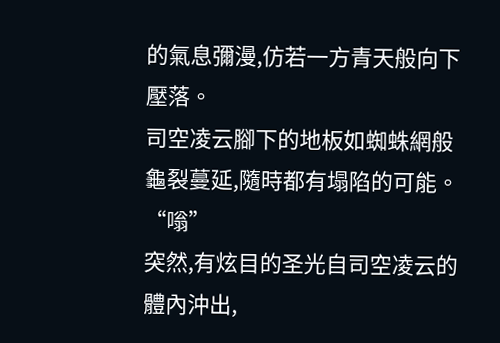的氣息彌漫,仿若一方青天般向下壓落。
司空凌云腳下的地板如蜘蛛網般龜裂蔓延,隨時都有塌陷的可能。
“嗡”
突然,有炫目的圣光自司空凌云的體內沖出,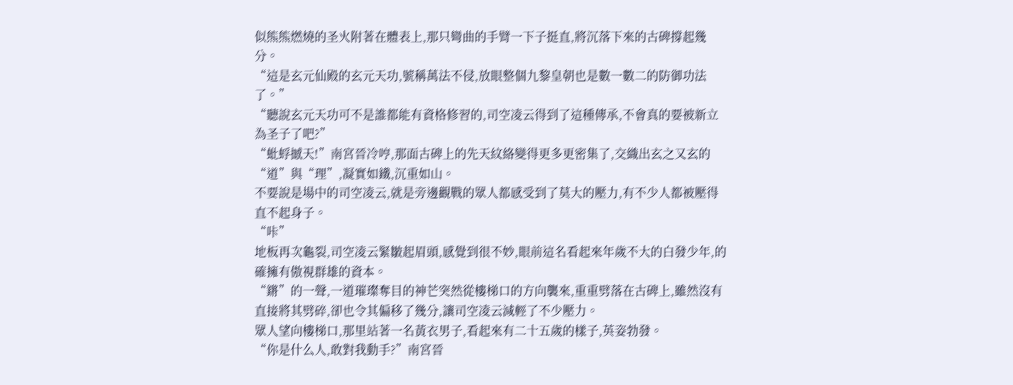似熊熊燃燒的圣火附著在體表上,那只彎曲的手臂一下子挺直,將沉落下來的古碑撐起幾分。
“這是玄元仙殿的玄元天功,號稱萬法不侵,放眼整個九黎皇朝也是數一數二的防御功法了。”
“聽說玄元天功可不是誰都能有資格修習的,司空凌云得到了這種傳承,不會真的要被新立為圣子了吧?”
“蚍蜉撼天!”南宮晉冷哼,那面古碑上的先天紋絡變得更多更密集了,交織出玄之又玄的“道”與“理”,凝實如鐵,沉重如山。
不要說是場中的司空凌云,就是旁邊觀戰的眾人都感受到了莫大的壓力,有不少人都被壓得直不起身子。
“咔”
地板再次龜裂,司空凌云緊皺起眉頭,感覺到很不妙,眼前這名看起來年歲不大的白發少年,的確擁有傲視群雄的資本。
“鏘”的一聲,一道璀璨奪目的神芒突然從樓梯口的方向襲來,重重劈落在古碑上,雖然沒有直接將其劈碎,卻也令其偏移了幾分,讓司空凌云減輕了不少壓力。
眾人望向樓梯口,那里站著一名黃衣男子,看起來有二十五歲的樣子,英姿勃發。
“你是什么人,敢對我動手?”南宮晉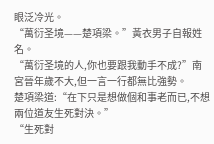眼泛冷光。
“萬衍圣境——楚項梁。”黃衣男子自報姓名。
“萬衍圣境的人,你也要跟我動手不成?”南宮晉年歲不大,但一言一行都無比強勢。
楚項梁道:“在下只是想做個和事老而已,不想兩位道友生死對決。”
“生死對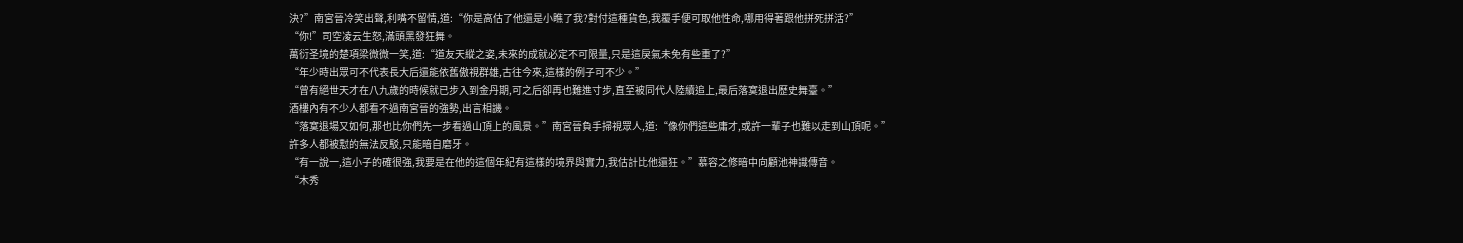決?”南宮晉冷笑出聲,利嘴不留情,道:“你是高估了他還是小瞧了我?對付這種貨色,我覆手便可取他性命,哪用得著跟他拼死拼活?”
“你!”司空凌云生怒,滿頭黑發狂舞。
萬衍圣境的楚項梁微微一笑,道:“道友天縱之姿,未來的成就必定不可限量,只是這戾氣未免有些重了?”
“年少時出眾可不代表長大后還能依舊傲視群雄,古往今來,這樣的例子可不少。”
“曾有絕世天才在八九歲的時候就已步入到金丹期,可之后卻再也難進寸步,直至被同代人陸續追上,最后落寞退出歷史舞臺。”
酒樓內有不少人都看不過南宮晉的強勢,出言相譏。
“落寞退場又如何,那也比你們先一步看過山頂上的風景。”南宮晉負手掃視眾人,道:“像你們這些庸才,或許一輩子也難以走到山頂呢。”
許多人都被懟的無法反駁,只能暗自磨牙。
“有一說一,這小子的確很強,我要是在他的這個年紀有這樣的境界與實力,我估計比他還狂。”慕容之修暗中向顧池神識傳音。
“木秀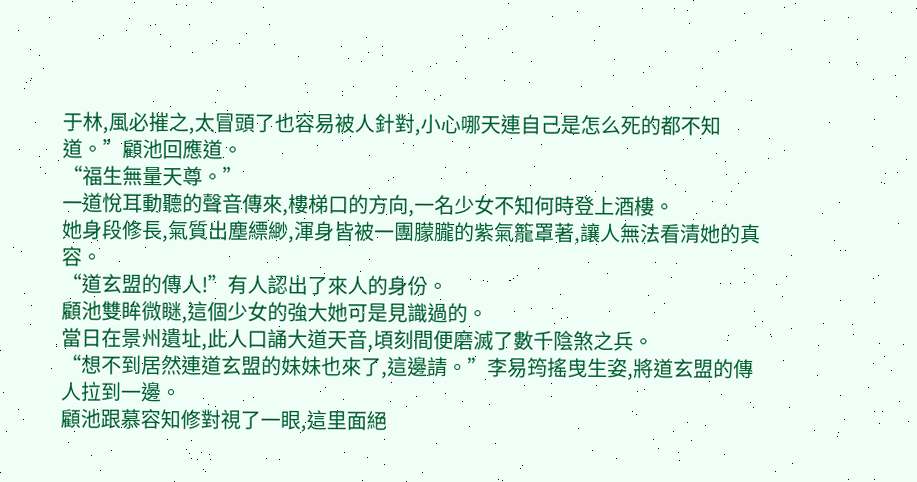于林,風必摧之,太冒頭了也容易被人針對,小心哪天連自己是怎么死的都不知道。”顧池回應道。
“福生無量天尊。”
一道悅耳動聽的聲音傳來,樓梯口的方向,一名少女不知何時登上酒樓。
她身段修長,氣質出塵縹緲,渾身皆被一團朦朧的紫氣籠罩著,讓人無法看清她的真容。
“道玄盟的傳人!”有人認出了來人的身份。
顧池雙眸微瞇,這個少女的強大她可是見識過的。
當日在景州遺址,此人口誦大道天音,頃刻間便磨滅了數千陰煞之兵。
“想不到居然連道玄盟的妹妹也來了,這邊請。”李易筠搖曳生姿,將道玄盟的傳人拉到一邊。
顧池跟慕容知修對視了一眼,這里面絕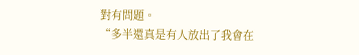對有問題。
“多半還真是有人放出了我會在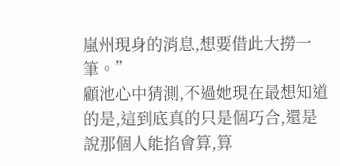嵐州現身的消息,想要借此大撈一筆。”
顧池心中猜測,不過她現在最想知道的是,這到底真的只是個巧合,還是說那個人能掐會算,算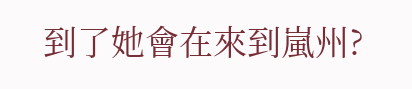到了她會在來到嵐州?